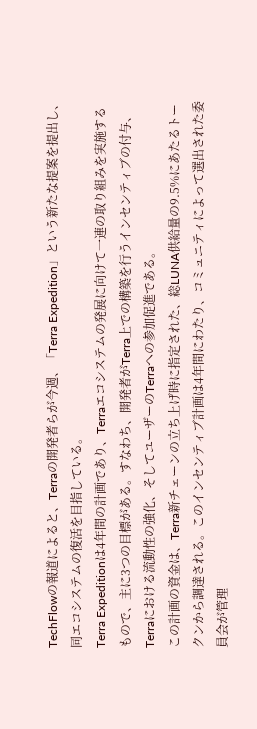TechFlowの報道によると、Terraの開発者らが今週、「Terra Expedition」という新たな提案を提出し、同エコシステムの復活を目指している。
Terra Expeditionは4年間の計画であり、Terraエコシステムの発展に向けて一連の取り組みを実施するもので、主に3つの目標がある。すなわち、開発者がTerra上での構築を行うインセンティブの付与、Terraにおける流動性の強化、そしてユーザーのTerraへの参加促進である。
この計画の資金は、Terra新チェーンの立ち上げ時に指定された、総LUNA供給量の9.5%にあたるトークンから調達される。このインセンティブ計画は4年間にわたり、コミュニティによって選出された委員会が管理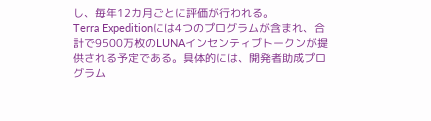し、毎年12カ月ごとに評価が行われる。
Terra Expeditionには4つのプログラムが含まれ、合計で9500万枚のLUNAインセンティブトークンが提供される予定である。具体的には、開発者助成プログラム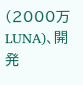(2000万LUNA)、開発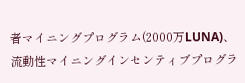者マイニングプログラム(2000万LUNA)、流動性マイニングインセンティブプログラ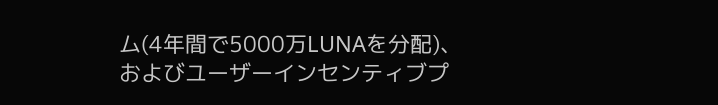ム(4年間で5000万LUNAを分配)、およびユーザーインセンティブプ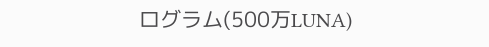ログラム(500万LUNA)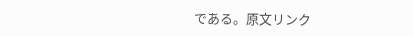である。原文リンク